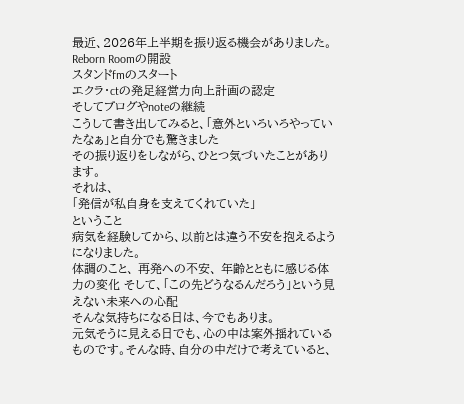最近、2026年上半期を振り返る機会がありました。
Reborn Roomの開設
スタンドfmのスタート
エクラ・ctの発足経営力向上計画の認定
そしてブログやnoteの継続
こうして書き出してみると、「意外といろいろやっていたなぁ」と自分でも驚きました
その振り返りをしながら、ひとつ気づいたことがあります。
それは、
「発信が私自身を支えてくれていた」
ということ
病気を経験してから、以前とは違う不安を抱えるようになりました。
体調のこと、 再発への不安、 年齢とともに感じる体力の変化 そして、「この先どうなるんだろう」という見えない未来への心配
そんな気持ちになる日は、今でもありま。
元気そうに見える日でも、心の中は案外揺れているものです。そんな時、自分の中だけで考えていると、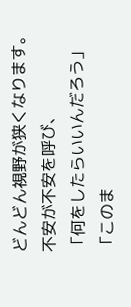どんどん視野が狭くなります。
不安が不安を呼び、
「何をしたらいいんだろう」
「このま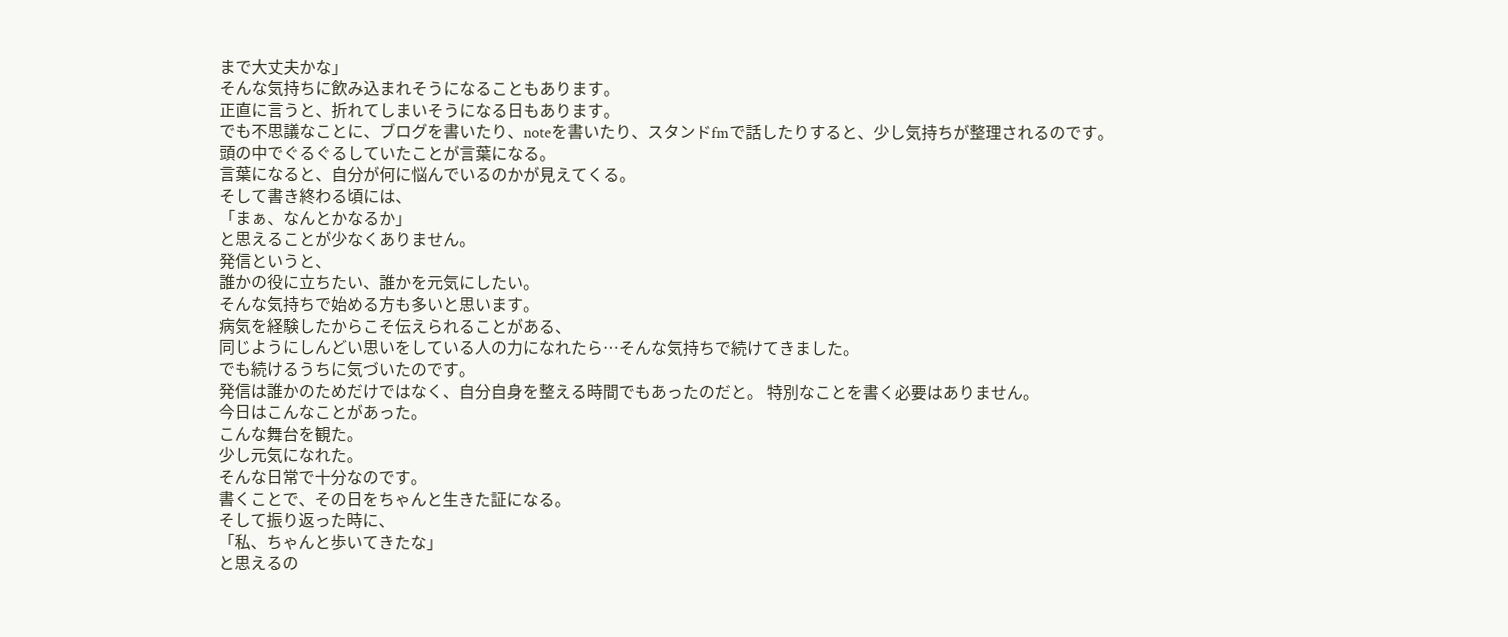まで大丈夫かな」
そんな気持ちに飲み込まれそうになることもあります。
正直に言うと、折れてしまいそうになる日もあります。
でも不思議なことに、ブログを書いたり、noteを書いたり、スタンドfmで話したりすると、少し気持ちが整理されるのです。
頭の中でぐるぐるしていたことが言葉になる。
言葉になると、自分が何に悩んでいるのかが見えてくる。
そして書き終わる頃には、
「まぁ、なんとかなるか」
と思えることが少なくありません。
発信というと、
誰かの役に立ちたい、誰かを元気にしたい。
そんな気持ちで始める方も多いと思います。
病気を経験したからこそ伝えられることがある、
同じようにしんどい思いをしている人の力になれたら…そんな気持ちで続けてきました。
でも続けるうちに気づいたのです。
発信は誰かのためだけではなく、自分自身を整える時間でもあったのだと。 特別なことを書く必要はありません。
今日はこんなことがあった。
こんな舞台を観た。
少し元気になれた。
そんな日常で十分なのです。
書くことで、その日をちゃんと生きた証になる。
そして振り返った時に、
「私、ちゃんと歩いてきたな」
と思えるの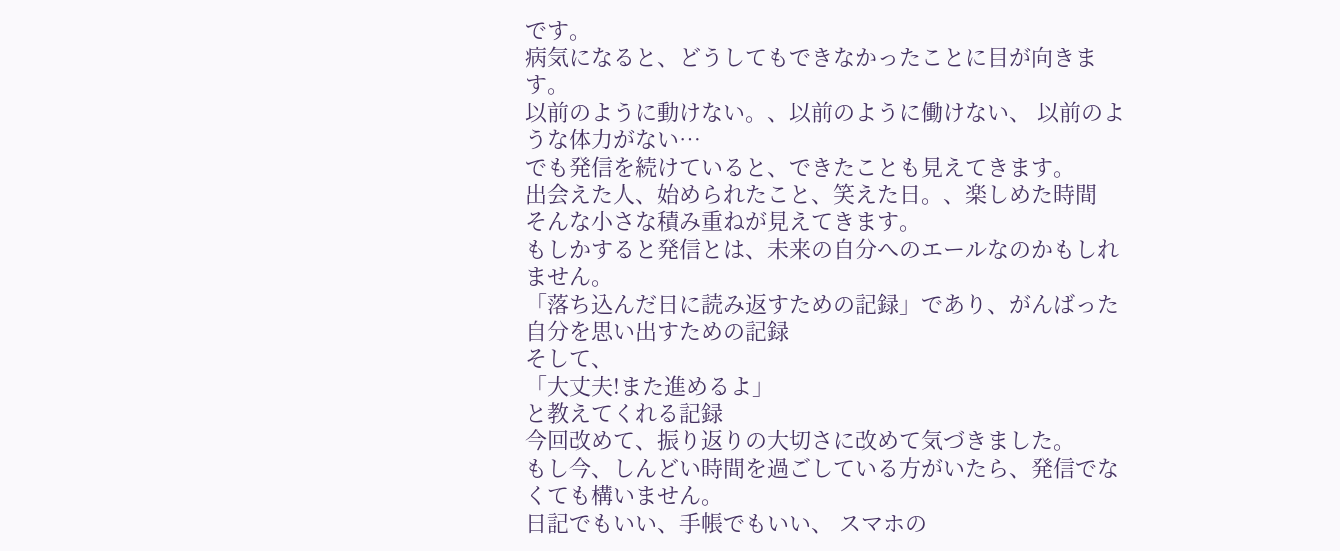です。
病気になると、どうしてもできなかったことに目が向きます。
以前のように動けない。、以前のように働けない、 以前のような体力がない…
でも発信を続けていると、できたことも見えてきます。
出会えた人、始められたこと、笑えた日。、楽しめた時間
そんな小さな積み重ねが見えてきます。
もしかすると発信とは、未来の自分へのエールなのかもしれません。
「落ち込んだ日に読み返すための記録」であり、がんばった自分を思い出すための記録
そして、
「大丈夫!また進めるよ」
と教えてくれる記録
今回改めて、振り返りの大切さに改めて気づきました。
もし今、しんどい時間を過ごしている方がいたら、発信でなくても構いません。
日記でもいい、手帳でもいい、 スマホの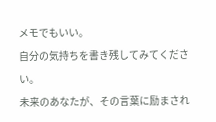メモでもいい。
自分の気持ちを書き残してみてください。
未来のあなたが、その言葉に励まされ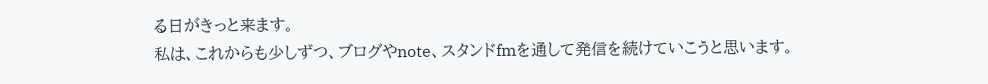る日がきっと来ます。
私は、これからも少しずつ、ブログやnote、スタンドfmを通して発信を続けていこうと思います。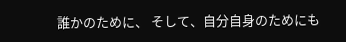誰かのために、 そして、自分自身のためにも